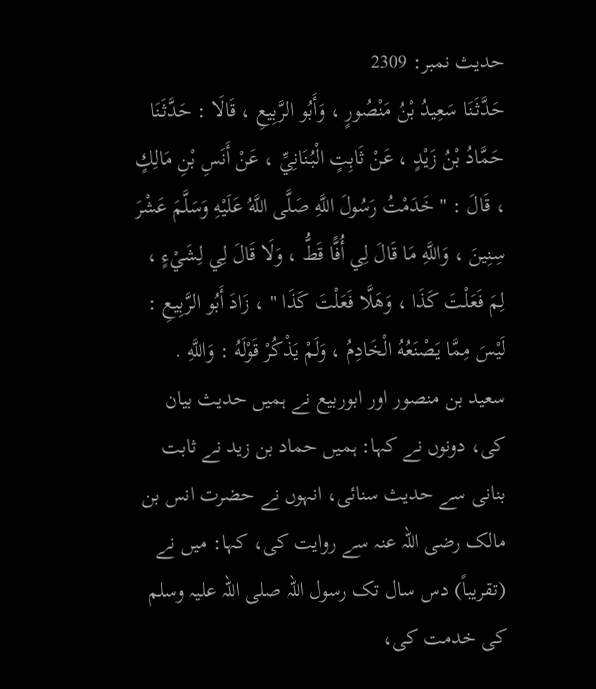حدیث نمبر: 2309
حَدَّثَنَا سَعِيدُ بْنُ مَنْصُورٍ ، وَأَبُو الرَّبِيعِ ، قَالَا : حَدَّثَنَا حَمَّادُ بْنُ زَيْدٍ ، عَنْ ثَابِتٍ الْبُنَانِيِّ ، عَنْ أَنَسِ بْنِ مَالِكٍ ، قَالَ : " خَدَمْتُ رَسُولَ اللَّهِ صَلَّى اللَّهُ عَلَيْهِ وَسَلَّمَ عَشْرَ سِنِينَ ، وَاللَّهِ مَا قَالَ لِي أُفًّا قَطُّ ، وَلَا قَالَ لِي لِشَيْءٍ ، لِمَ فَعَلْتَ كَذَا ، وَهَلَّا فَعَلْتَ كَذَا " ، زَادَ أَبُو الرَّبِيعِ : لَيْسَ مِمَّا يَصْنَعُهُ الْخَادِمُ ، وَلَمْ يَذْكُرْ قَوْلَهُ : وَاللَّهِ .
سعید بن منصور اور ابوربیع نے ہمیں حدیث بیان کی، دونوں نے کہا: ہمیں حماد بن زید نے ثابت بنانی سے حدیث سنائی، انہوں نے حضرت انس بن مالک رضی اللہ عنہ سے روایت کی، کہا: میں نے (تقریباً) دس سال تک رسول اللہ صلی اللہ علیہ وسلم کی خدمت کی،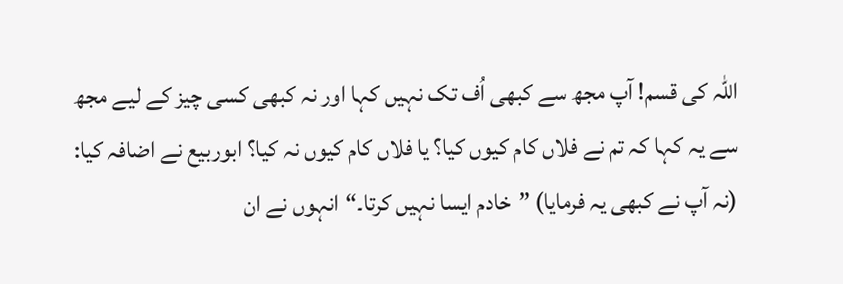اللہ کی قسم! آپ مجھ سے کبھی اُف تک نہیں کہا اور نہ کبھی کسی چیز کے لیے مجھ سے یہ کہا کہ تم نے فلاں کام کیوں کیا؟ یا فلاں کام کیوں نہ کیا؟ ابوربیع نے اضافہ کیا: (نہ آپ نے کبھی یہ فرمایا) ”خادم ایسا نہیں کرتا۔“انہوں نے ان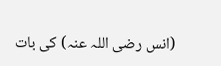(انس رضی اللہ عنہ) کی بات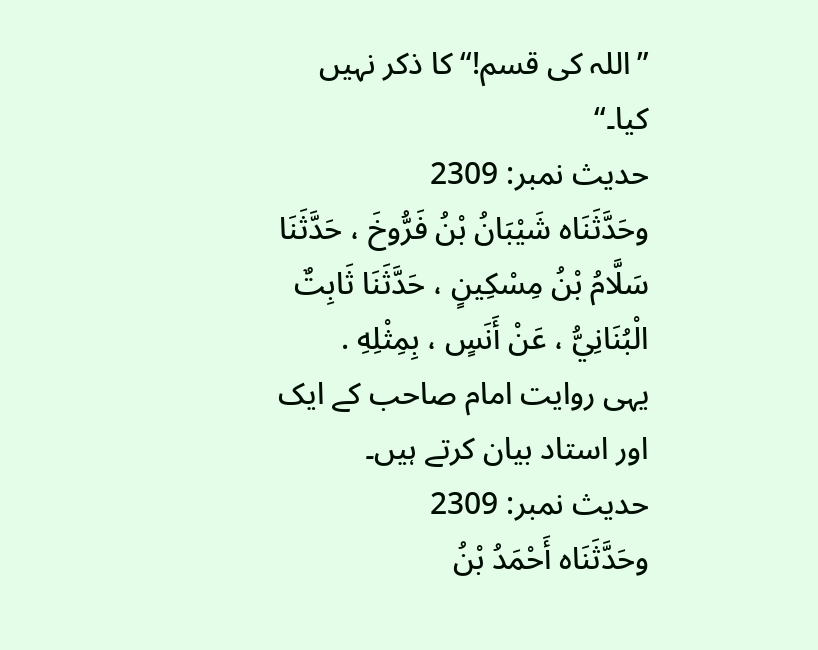”اللہ کی قسم!“ کا ذکر نہیں کیا۔“
حدیث نمبر: 2309
وحَدَّثَنَاه شَيْبَانُ بْنُ فَرُّوخَ ، حَدَّثَنَا سَلَّامُ بْنُ مِسْكِينٍ ، حَدَّثَنَا ثَابِتٌ الْبُنَانِيُّ ، عَنْ أَنَسٍ ، بِمِثْلِهِ .
یہی روایت امام صاحب کے ایک اور استاد بیان کرتے ہیں۔
حدیث نمبر: 2309
وحَدَّثَنَاه أَحْمَدُ بْنُ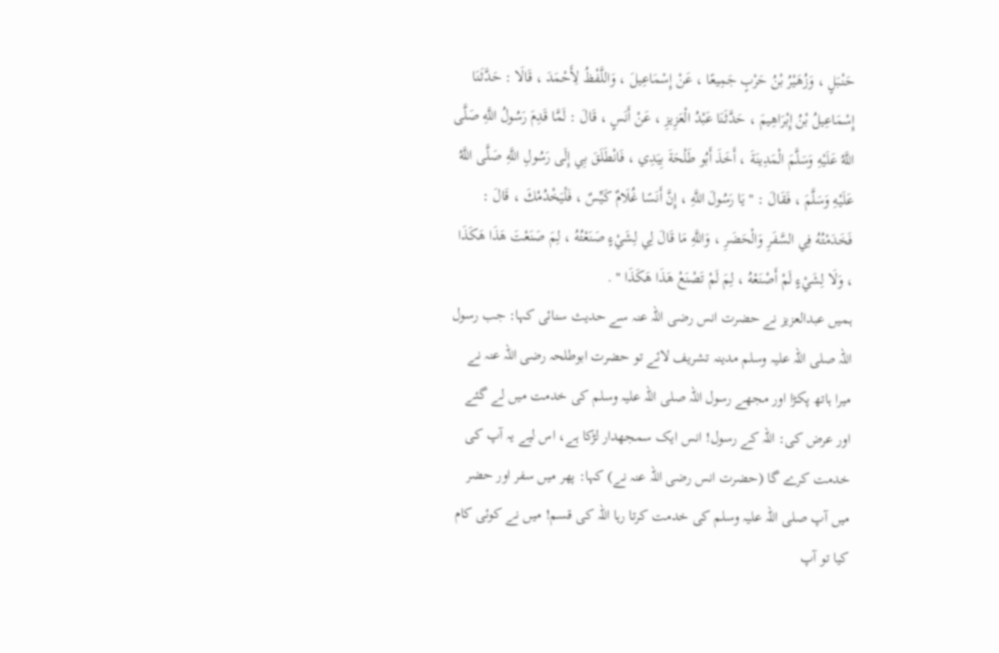حَنْبَلٍ ، وَزُهَيْرُ بْنُ حَرْبٍ جَمِيعًا ، عَنْ إِسْمَاعِيلَ ، وَاللَّفْظُ لِأَحْمَدَ ، قَالَا : حَدَّثَنَا إِسْمَاعِيلُ بْنُ إِبْرَاهِيمَ ، حَدَّثَنَا عَبْدُ الْعَزِيزِ ، عَنْ أَنَسٍ ، قَالَ : لَمَّا قَدِمَ رَسُولُ اللَّهِ صَلَّى اللَّهُ عَلَيْهِ وَسَلَّمَ الْمَدِينَةَ ، أَخَذَ أَبُو طَلْحَةَ بِيَدِي ، فَانْطَلَقَ بِي إِلَى رَسُولِ اللَّهِ صَلَّى اللَّهُ عَلَيْهِ وَسَلَّمَ ، فَقَالَ : " يَا رَسُولَ اللَّهِ ، إِنَّ أَنَسًا غُلَامٌ كَيِّسٌ ، فَلْيَخْدُمْكَ ، قَالَ : فَخَدَمْتُهُ فِي السَّفَرِ وَالْحَضَرِ ، وَاللَّهِ مَا قَالَ لِي لِشَيْءٍ صَنَعْتُهُ ، لِمَ صَنَعْتَ هَذَا هَكَذَا ، وَلَا لِشَيْءٍ لَمْ أَصْنَعْهُ ، لِمَ لَمْ تَصْنَعْ هَذَا هَكَذَا " .
ہمیں عبدالعزیز نے حضرت انس رضی اللہ عنہ سے حدیث سنائی کہا: جب رسول اللہ صلی اللہ علیہ وسلم مدینہ تشریف لائے تو حضرت ابوطلحہ رضی اللہ عنہ نے میرا ہاتھ پکڑا اور مجھے رسول اللہ صلی اللہ علیہ وسلم کی خدمت میں لے گئے اور عرض کی: اللہ کے رسول! انس ایک سمجھدار لڑکا ہے، اس لیے یہ آپ کی خدمت کرے گا (حضرت انس رضی اللہ عنہ نے) کہا: پھر میں سفر اور حضر میں آپ صلی اللہ علیہ وسلم کی خدمت کرتا رہا اللہ کی قسم! میں نے کوئی کام کیا تو آپ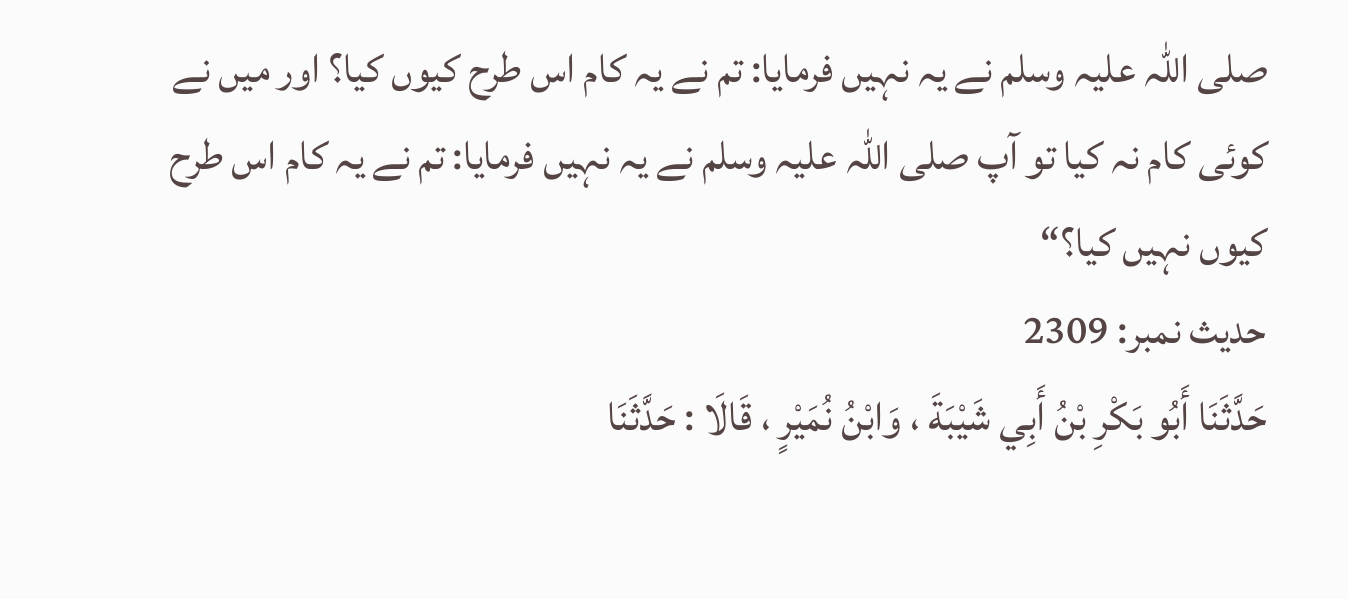صلی اللہ علیہ وسلم نے یہ نہیں فرمایا: تم نے یہ کام اس طرح کیوں کیا؟ اور میں نے کوئی کام نہ کیا تو آپ صلی اللہ علیہ وسلم نے یہ نہیں فرمایا: تم نے یہ کام اس طرح کیوں نہیں کیا؟“
حدیث نمبر: 2309
حَدَّثَنَا أَبُو بَكْرِ بْنُ أَبِي شَيْبَةَ ، وَابْنُ نُمَيْرٍ ، قَالَا : حَدَّثَنَا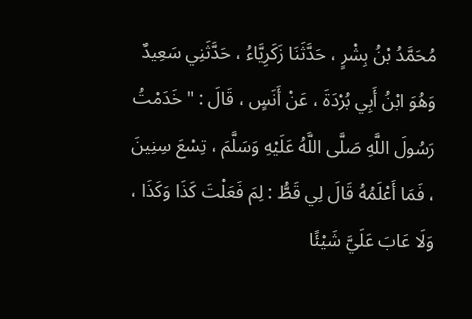مُحَمَّدُ بْنُ بِشْرٍ ، حَدَّثَنَا زَكَرِيَّاءُ ، حَدَّثَنِي سَعِيدٌ وَهُوَ ابْنُ أَبِي بُرْدَةَ ، عَنْ أَنَسٍ ، قَالَ : " خَدَمْتُ رَسُولَ اللَّهِ صَلَّى اللَّهُ عَلَيْهِ وَسَلَّمَ ، تِسْعَ سِنِينَ ، فَمَا أَعْلَمُهُ قَالَ لِي قَطُّ : لِمَ فَعَلْتَ كَذَا وَكَذَا ، وَلَا عَابَ عَلَيَّ شَيْئًا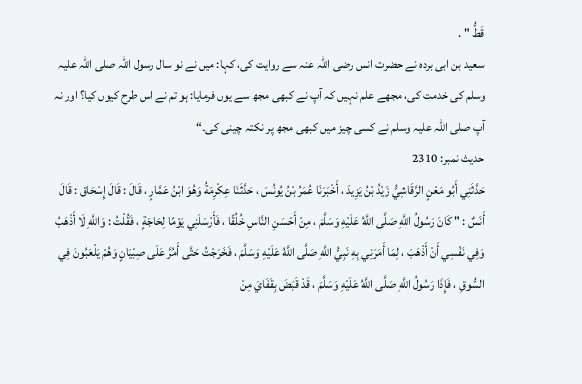قَطُّ " .
سعید بن ابی بردہ نے حضرت انس رضی اللہ عنہ سے روایت کی، کہا: میں نے نو سال رسول اللہ صلی اللہ علیہ وسلم کی خدمت کی، مجھے علم نہیں کہ آپ نے کبھی مجھ سے یوں فرمایا: ہو تم نے اس طرح کیوں کیا؟ اور نہ آپ صلی اللہ علیہ وسلم نے کسی چیز میں کبھی مجھ پر نکتہ چینی کی۔“
حدیث نمبر: 2310
حَدَّثَنِي أَبُو مَعْنٍ الرَّقَاشِيُّ زَيْدُ بْنُ يَزِيدَ ، أَخْبَرَنَا عُمَرُ بْنُ يُونُسَ ، حَدَّثَنَا عِكْرِمَةُ وَهُوَ ابْنُ عَمَّارٍ ، قَالَ : قَالَ إِسْحَاق : قَالَ أَنَسٌ : " كَانَ رَسُولُ اللَّهِ صَلَّى اللَّهُ عَلَيْهِ وَسَلَّمَ ، مِنْ أَحْسَنِ النَّاسِ خُلُقًا ، فَأَرْسَلَنِي يَوْمًا لِحَاجَةٍ ، فَقُلْتُ : وَاللَّهِ لَا أَذْهَبُ وَفِي نَفْسِي أَنْ أَذْهَبَ ، لِمَا أَمَرَنِي بِهِ نَبِيُّ اللَّهِ صَلَّى اللَّهُ عَلَيْهِ وَسَلَّمَ ، فَخَرَجْتُ حَتَّى أَمُرَّ عَلَى صِبْيَانٍ وَهُمْ يَلْعَبُونَ فِي السُّوقِ ، فَإِذَا رَسُولُ اللَّهِ صَلَّى اللَّهُ عَلَيْهِ وَسَلَّمَ ، قَدْ قَبَضَ بِقَفَايَ مِنْ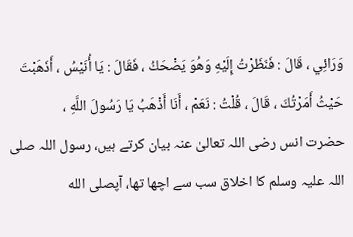وَرَائِي ، قَالَ : فَنَظَرْتُ إِلَيْهِ وَهُوَ يَضْحَكُ ، فَقَالَ : يَا أُنَيْسُ ، أَذَهَبْتَ حَيْثُ أَمَرْتُكَ ، قَالَ ، قُلْتُ : نَعَمْ ، أَنَا أَذْهَبُ يَا رَسُولَ اللَّهِ ،
حضرت انس رضی اللہ تعالیٰ عنہ بیان کرتے ہیں، رسول اللہ صلی اللہ علیہ وسلم کا اخلاق سب سے اچھا تھا، آپصلى الله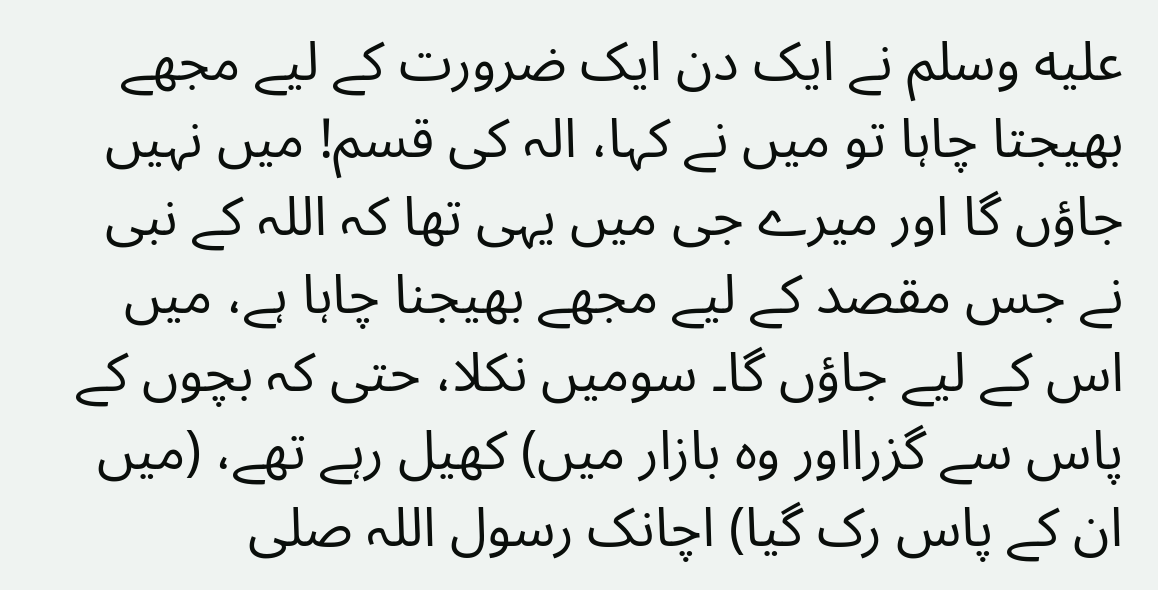عليه وسلم نے ایک دن ایک ضرورت کے لیے مجھے بھیجتا چاہا تو میں نے کہا، الہ کی قسم! میں نہیں جاؤں گا اور میرے جی میں یہی تھا کہ اللہ کے نبی نے جس مقصد کے لیے مجھے بھیجنا چاہا ہے، میں اس کے لیے جاؤں گا۔ سومیں نکلا، حتی کہ بچوں کے پاس سے گزرااور وہ بازار میں) کھیل رہے تھے، (میں ان کے پاس رک گیا) اچانک رسول اللہ صلى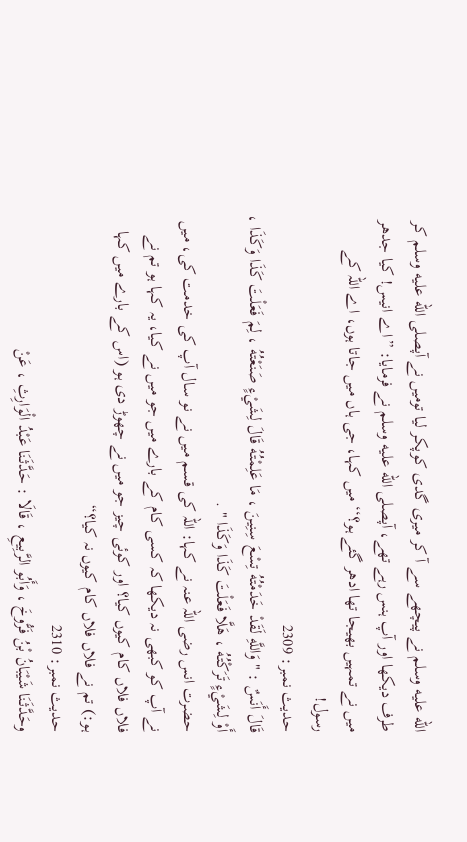الله عليه وسلم نے پیچھے سے آ کر میری گدی کوپکر لیا تومیں نے آپصلى الله عليه وسلم کر طرف دیکھا اور آپ ہنس رہے تھے، آپصلى الله عليه وسلم نے فرمایا: ”اے انیس! کیا جدھر میں نے تمہیں بھیجا تھا ادھر گئے ہو؟‘‘ میں کہا، جی ہاں میں جاتا ہوں، اے اللہ کے رسول!
حدیث نمبر: 2309
قَالَ أَنَسٌ : " وَاللَّهِ لَقَدْ خَدَمْتُهُ تِسْعَ سِنِينَ ، مَا عَلِمْتُهُ قَالَ لِشَيْءٍ صَنَعْتُهُ ، لِمَ فَعَلْتَ كَذَا وَكَذَا ، أَوْ لِشَيْءٍ تَرَكْتُهُ ، هَلَّا فَعَلْتَ كَذَا وَكَذَا " .
حضرت انس رضی اللہ عنہ نے کہا: اللہ کی قسم میں نے نو سال آپ کی خدمت کی، میں نے آپ کو کبھی نہ دیکھا کہ کسی کام کے بارے میں جو میں نے کیا، یہ کہا ہو تم نے فلاں فلاں کام کیوں کیا؟ اور کوئی چیز جو میں نے چھوڑ دی ہو (اس کے بارے میں کہا ہو:) تم نے فلاں فلاں کام کیوں نہ کیا؟“
حدیث نمبر: 2310
وحَدَّثَنَا شَيْبَانُ بْنُ فَرُّوخَ ، وَأَبُو الرَّبِيعِ ، قَالَا : حَدَّثَنَا عَبْدُ الْوَارِثِ ، عَنْ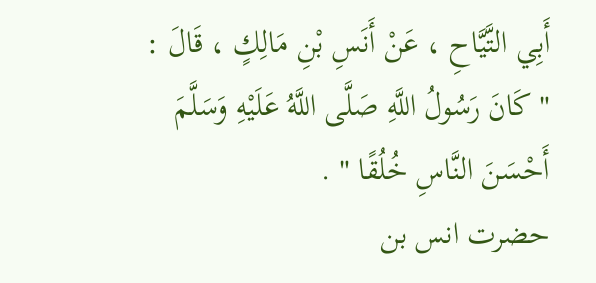أَبِي التَّيَّاحِ ، عَنْ أَنَسِ بْنِ مَالِكٍ ، قَالَ : " كَانَ رَسُولُ اللَّهِ صَلَّى اللَّهُ عَلَيْهِ وَسَلَّمَ أَحْسَنَ النَّاسِ خُلُقًا " .
حضرت انس بن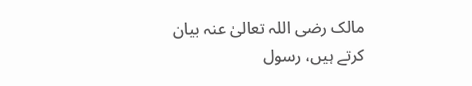مالک رضی اللہ تعالیٰ عنہ بیان کرتے ہیں، رسول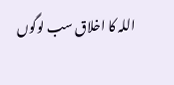اللہ کا اخلاق سب لوگوں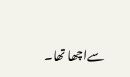سےاچھا تھا۔